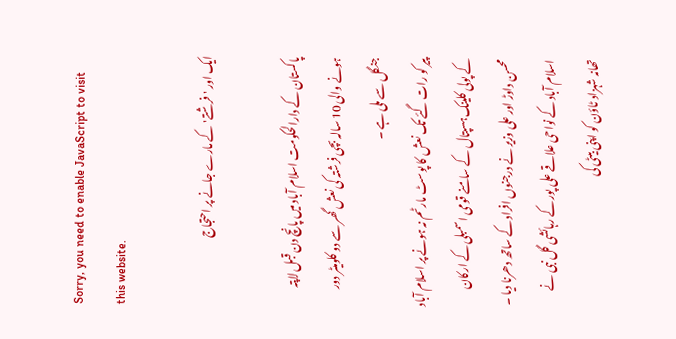Sorry, you need to enable JavaScript to visit this website.

ایک اور 'فرشتے' کے مارے جانے پر احتجاج

پاکستان کے دارالحکومت اسلام آباد میں پانچ دن قبل لاپتہ ہونے والی 10 سالہ بچی فرشتہ کی نعش گھر سے دو کلومیٹر دور جنگل سے ملی ہے ۔
پیر کو رات گئے تک نعش کا پوسٹ مارٹم نہ ہونے پر اسلام آباد کے پولی کلینک ہسپتال کے سامنے قومی اسمبلی کے ارکان محسن داوڑ اور علی وزیر نے درجنوں افراد کے ساتھ دھرنا دیا ۔
اسلام آباد کے نواحی علاقے علی پور کے رہائشی گل نبی نے تھانہ شہزاد ٹاؤن کو اپنی بیٹی کی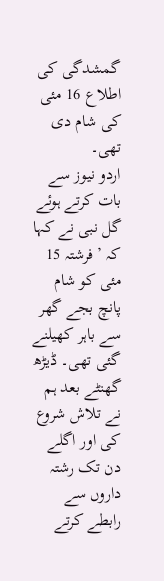گمشدگی کی اطلاع 16 مئی کی شام دی تھی۔
اردو نیوز سے بات کرتے ہوئے گل نبی نے کہا کہ ’فرشتہ 15 مئی کو شام پانچ بجے گھر سے باہر کھیلنے گئی تھی۔ ڈیڑھ گھنٹے بعد ہم نے تلاش شروع کی اور اگلے دن تک رشتہ داروں سے رابطے کرتے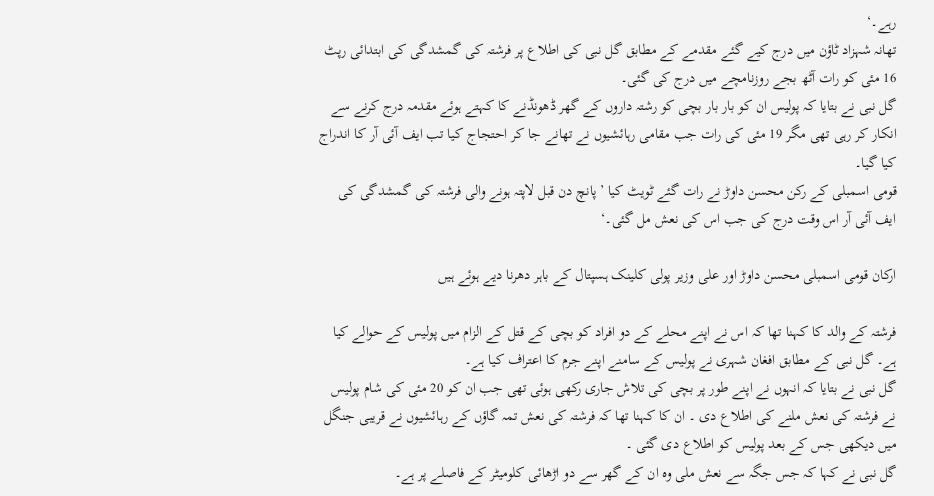رہے۔‘
تھانہ شہزاد ٹاؤن میں درج کیے گئے مقدمے کے مطابق گل نبی کی اطلاع پر فرشتہ کی گمشدگی کی ابتدائی رپٹ 16 مئی کو رات آٹھ بجے روزنامچے میں درج کی گئی۔
گل نبی نے بتایا کہ پولیس ان کو بار بار بچی کو رشتہ داروں کے گھر ڈھونڈنے کا کہتے ہوئے مقدمہ درج کرنے سے انکار کر رہی تھی مگر 19 مئی کی رات جب مقامی رہائشیوں نے تھانے جا کر احتجاج کیا تب ایف آئی آر کا اندراج کیا گیا۔
قومی اسمبلی کے رکن محسن داوڑ نے رات گئے ٹویٹ کیا ’پانچ دن قبل لاپتہ ہونے والی فرشتہ کی گمشدگی کی ایف آئی آر اس وقت درج کی جب اس کی نعش مل گئی۔‘

ارکان قومی اسمبلی محسن داوڑ اور علی وزیر پولی کلینک ہسپتال کے باہر دھرنا دیے ہوئے ہیں

فرشتہ کے والد کا کہنا تھا کہ اس نے اپنے محلے کے دو افراد کو بچی کے قتل کے الزام میں پولیس کے حوالے کیا ہے۔ گل نبی کے مطابق افغان شہری نے پولیس کے سامنے اپنے جرم کا اعتراف کیا ہے۔
گل نبی نے بتایا کہ انہوں نے اپنے طور پر بچی کی تلاش جاری رکھی ہوئی تھی جب ان کو 20 مئی کی شام پولیس نے فرشتہ کی نعش ملنے کی اطلاع دی ۔ ان کا کہنا تھا کہ فرشتہ کی نعش تمہ گاؤں کے رہائشیوں نے قریبی جنگل میں دیکھی جس کے بعد پولیس کو اطلاع دی گئی ۔
گل نبی نے کہا کہ جس جگہ سے نعش ملی وہ ان کے گھر سے دو اڑھائی کلومیٹر کے فاصلے پر ہے۔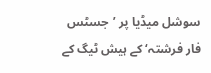سوشل میڈیا پر ’جسٹس فار فرشتہ‘ کے ہیش ٹیگ کے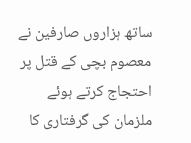ساتھ ہزاروں صارفین نے معصوم بچی کے قتل پر احتجاج کرتے ہوئے ملزمان کی گرفتاری کا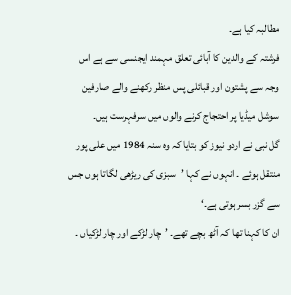مطالبہ کیا ہے۔
فرشتہ کے والدین کا آبائی تعلق مہمند ایجنسی سے ہے اس وجہ سے پشتون اور قبائلی پس منظر رکھنے والے صارفین سوشل میڈیا پر احتجاج کرنے والوں میں سرفہرست ہیں۔
گل نبی نے اردو نیوز کو بتایا کہ وہ سنہ 1984 میں علی پور منتقل ہوئے ۔ انہوں نے کہا ’سبزی کی ریڑھی لگاتا ہوں جس سے گزر بسر ہوتی ہے۔‘
ان کا کہنا تھا کہ آٹھ بچے تھے۔ ’چار لڑکے اور چار لڑکیاں ۔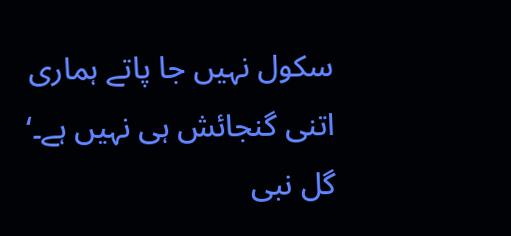سکول نہیں جا پاتے ہماری اتنی گنجائش ہی نہیں ہے۔‘
گل نبی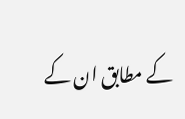کے مطابق ان کے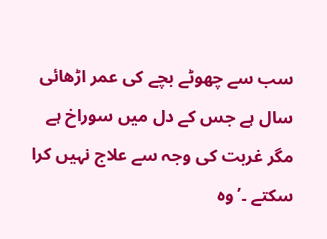سب سے چھوٹے بچے کی عمر اڑھائی سال ہے جس کے دل میں سوراخ ہے مگر غربت کی وجہ سے علاج نہیں کرا سکتے ۔’وہ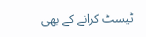ٹیسٹ کرانے کے بھی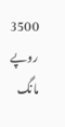3500 روپے مانگ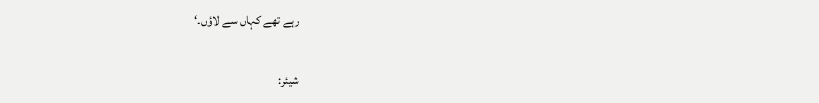رہے تھے کہاں سے لاؤں۔‘

شیئر: